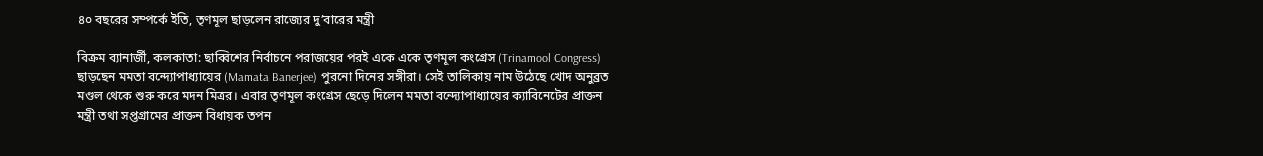৪০ বছরের সম্পর্কে ইতি, তৃণমূল ছাড়লেন রাজ্যের দু’বারের মন্ত্রী

বিক্রম ব্যানার্জী, কলকাতা: ছাব্বিশের নির্বাচনে পরাজয়ের পরই একে একে তৃণমূল কংগ্রেস (Trinamool Congress) ছাড়ছেন মমতা বন্দ্যোপাধ্যায়ের (Mamata Banerjee) পুরনো দিনের সঙ্গীরা। সেই তালিকায় নাম উঠেছে খোদ অনুব্রত মণ্ডল থেকে শুরু করে মদন মিত্রর। এবার তৃণমূল কংগ্রেস ছেড়ে দিলেন মমতা বন্দ্যোপাধ্যায়ের ক্যাবিনেটের প্রাক্তন মন্ত্রী তথা সপ্তগ্রামের প্রাক্তন বিধায়ক তপন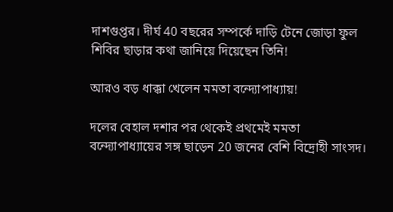দাশগুপ্তর। দীর্ঘ 40 বছরের সম্পর্কে দাড়ি টেনে জোড়া ফুল শিবির ছাড়ার কথা জানিয়ে দিয়েছেন তিনি!

আরও বড় ধাক্কা খেলেন মমতা বন্দ্যোপাধ্যায়!

দলের বেহাল দশার পর থেকেই প্রথমেই মমতা বন্দ্যোপাধ্যায়ের সঙ্গ ছাড়েন 20 জনের বেশি বিদ্রোহী সাংসদ।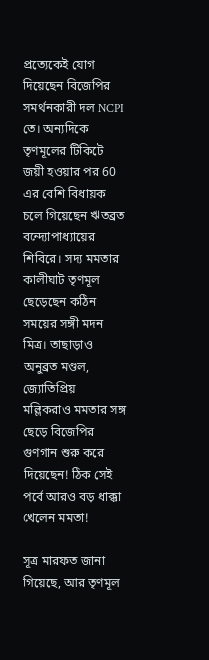প্রত্যেকেই যোগ দিয়েছেন বিজেপির সমর্থনকারী দল NCPI তে। অন্যদিকে তৃণমূলের টিকিটে জয়ী হওয়ার পর 60 এর বেশি বিধায়ক চলে গিয়েছেন ঋতব্রত বন্দ্যোপাধ্যায়ের শিবিরে। সদ্য মমতার কালীঘাট তৃণমূল ছেড়েছেন কঠিন সময়ের সঙ্গী মদন মিত্র। তাছাড়াও অনুব্রত মণ্ডল, জ্যোতিপ্রিয় মল্লিকরাও মমতার সঙ্গ ছেড়ে বিজেপির গুণগান শুরু করে দিয়েছেন! ঠিক সেই পর্বে আরও বড় ধাক্কা খেলেন মমতা!

সূত্র মারফত জানা গিয়েছে, আর তৃণমূল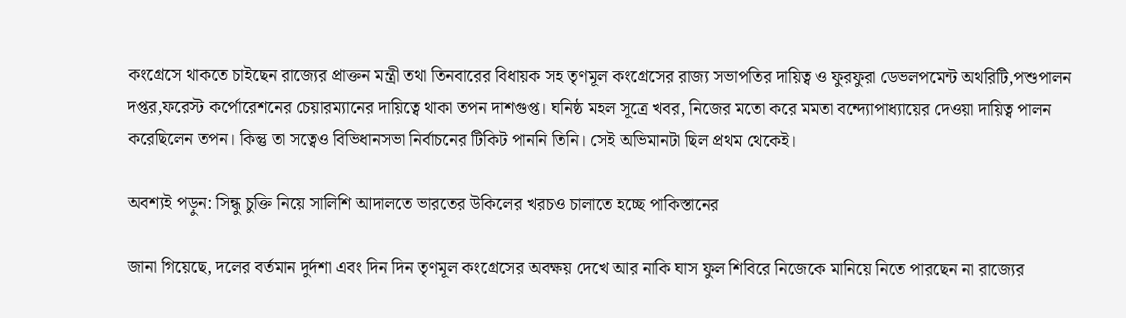কংগ্রেসে থাকতে চাইছেন রাজ্যের প্রাক্তন মন্ত্রী তথা তিনবারের বিধায়ক সহ তৃণমূল কংগ্রেসের রাজ্য সভাপতির দায়িত্ব ও ফুরফুরা ডেভলপমেন্ট অথরিটি,পশুপালন দপ্তর,ফরেস্ট কর্পোরেশনের চেয়ারম্যানের দায়িত্বে থাকা তপন দাশগুপ্ত। ঘনিষ্ঠ মহল সূত্রে খবর, নিজের মতো করে মমতা বন্দ্যোপাধ্যায়ের দেওয়া দায়িত্ব পালন করেছিলেন তপন। কিন্তু তা সত্বেও বিভিধানসভা নির্বাচনের টিকিট পাননি তিনি। সেই অভিমানটা ছিল প্রথম থেকেই।

অবশ্যই পড়ুন: সিন্ধু চুক্তি নিয়ে সালিশি আদালতে ভারতের উকিলের খরচও চালাতে হচ্ছে পাকিস্তানের

জানা গিয়েছে, দলের বর্তমান দুর্দশা এবং দিন দিন তৃণমূল কংগ্রেসের অবক্ষয় দেখে আর নাকি ঘাস ফুল শিবিরে নিজেকে মানিয়ে নিতে পারছেন না রাজ্যের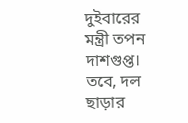দুইবারের মন্ত্রী তপন দাশগুপ্ত। তবে, দল ছাড়ার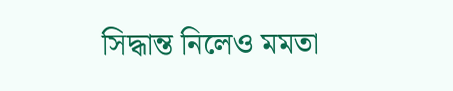সিদ্ধান্ত নিলেও মমতা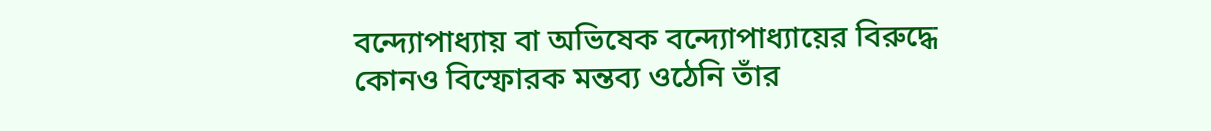বন্দ্যোপাধ্যায় বা অভিষেক বন্দ্যোপাধ্যায়ের বিরুদ্ধে কোনও বিস্ফোরক মন্তব্য ওঠেনি তাঁর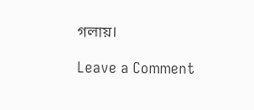গলায়।

Leave a Comment